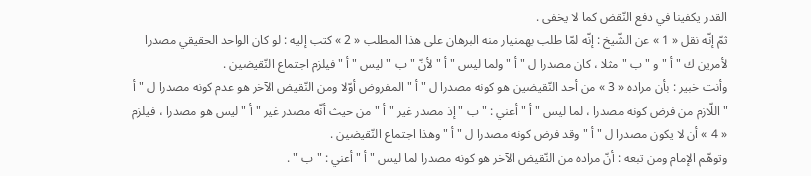القدر يكفينا في دفع النّقض كما لا يخفى .
ثمّ إنّه نقل « 1 » عن الشّيخ : إنّه لمّا طلب بهمنيار منه البرهان على هذا المطلب « 2 » كتب إليه : لو كان الواحد الحقيقي مصدرا لأمرين ك " أ " و " ب " مثلا ، كان مصدرا ل " أ " ولما ليس " أ " لأنّ " ب " ليس " أ " فيلزم اجتماع النّقيضين .
وأنت خبير : بأن مراده « 3 » من أحد النّقيضين هو كونه مصدرا ل " أ " المفروض أوّلا ومن النّقيض الآخر هو عدم كونه مصدرا ل " أ " اللّازم من فرض كونه مصدرا ، لما ليس " أ " أعني : " ب " إذ مصدر غير " أ " من حيث أنّه مصدر غير " أ " ليس هو مصدرا ، فيلزم « 4 » أن لا يكون مصدرا ل " أ " وقد فرض كونه مصدرا ل " أ " وهذا اجتماع النّقيضين .
وتوهّم الإمام ومن تبعه : أنّ مراده من النّقيض الآخر هو كونه مصدرا لما ليس " أ " أعني : " ب " .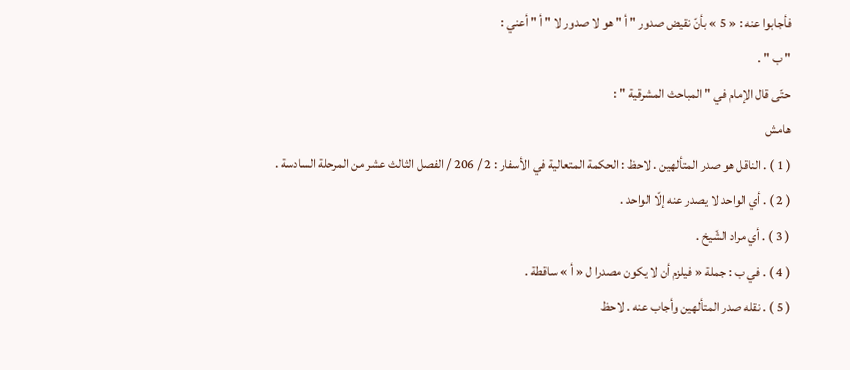فأجابوا عنه : « 5 » بأنّ نقيض صدور " أ " هو لا صدور لا " أ " أعني :
" ب " .
حتّى قال الإمام في " المباحث المشرقية " :
هامش
( 1 ) . الناقل هو صدر المتألهين . لاحظ : الحكمة المتعالية في الأسفار : 2 / 206 / الفصل الثالث عشر من المرحلة السادسة .
( 2 ) . أي الواحد لا يصدر عنه إلّا الواحد .
( 3 ) . أي مراد الشّيخ .
( 4 ) . في ب : جملة « فيلزم أن لا يكون مصدرا ل « أ » ساقطة .
( 5 ) . نقله صدر المتألهين وأجاب عنه . لاحظ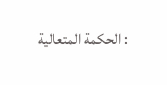: الحكمة المتعالية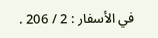في الأسفار : 2 / 206 .